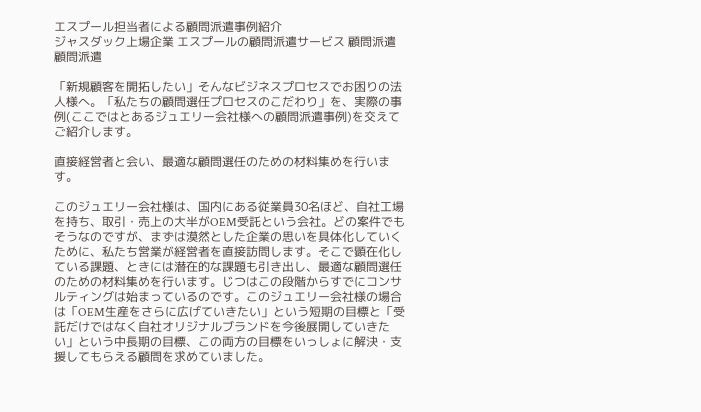エスプール担当者による顧問派遣事例紹介
ジャスダック上場企業 エスプールの顧問派遣サービス 顧問派遣 顧問派遣

「新規顧客を開拓したい」そんなビジネスプロセスでお困りの法人様へ。「私たちの顧問選任プロセスのこだわり」を、実際の事例(ここではとあるジュエリー会社様への顧問派遣事例)を交えてご紹介します。

直接経営者と会い、最適な顧問選任のための材料集めを行います。

このジュエリー会社様は、国内にある従業員30名ほど、自社工場を持ち、取引・売上の大半がOEM受託という会社。どの案件でもそうなのですが、まずは漠然とした企業の思いを具体化していくために、私たち営業が経営者を直接訪問します。そこで顕在化している課題、ときには潜在的な課題も引き出し、最適な顧問選任のための材料集めを行います。じつはこの段階からすでにコンサルティングは始まっているのです。このジュエリー会社様の場合は「OEM生産をさらに広げていきたい」という短期の目標と「受託だけではなく自社オリジナルブランドを今後展開していきたい」という中長期の目標、この両方の目標をいっしょに解決・支援してもらえる顧問を求めていました。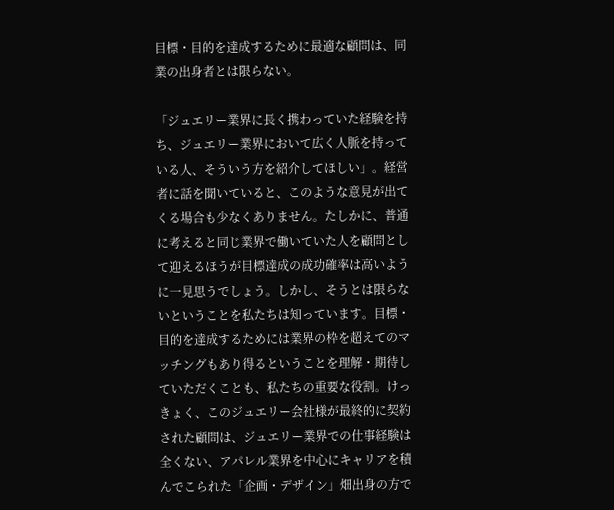目標・目的を達成するために最適な顧問は、同業の出身者とは限らない。

「ジュエリー業界に長く携わっていた経験を持ち、ジュエリー業界において広く人脈を持っている人、そういう方を紹介してほしい」。経営者に話を聞いていると、このような意見が出てくる場合も少なくありません。たしかに、普通に考えると同じ業界で働いていた人を顧問として迎えるほうが目標達成の成功確率は高いように一見思うでしょう。しかし、そうとは限らないということを私たちは知っています。目標・目的を達成するためには業界の枠を超えてのマッチングもあり得るということを理解・期待していただくことも、私たちの重要な役割。けっきょく、このジュエリー会社様が最終的に契約された顧問は、ジュエリー業界での仕事経験は全くない、アパレル業界を中心にキャリアを積んでこられた「企画・デザイン」畑出身の方で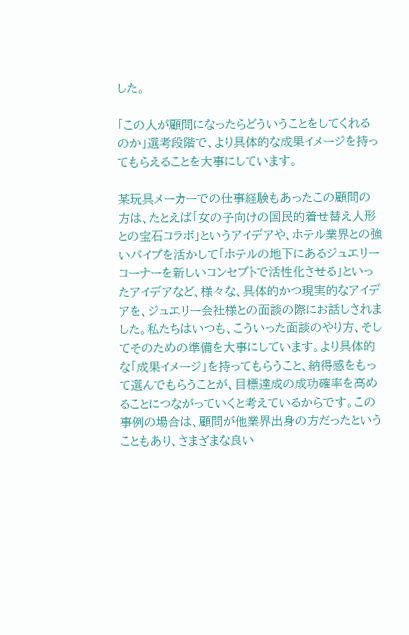した。

「この人が顧問になったらどういうことをしてくれるのか」選考段階で、より具体的な成果イメージを持ってもらえることを大事にしています。

某玩具メーカーでの仕事経験もあったこの顧問の方は、たとえば「女の子向けの国民的着せ替え人形との宝石コラボ」というアイデアや、ホテル業界との強いパイプを活かして「ホテルの地下にあるジュエリーコーナーを新しいコンセプトで活性化させる」といったアイデアなど、様々な、具体的かつ現実的なアイデアを、ジュエリー会社様との面談の際にお話しされました。私たちはいつも、こういった面談のやり方、そしてそのための準備を大事にしています。より具体的な「成果イメージ」を持ってもらうこと、納得感をもって選んでもらうことが、目標達成の成功確率を高めることにつながっていくと考えているからです。この事例の場合は、顧問が他業界出身の方だったということもあり、さまざまな良い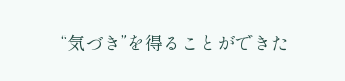“気づき”を得ることができた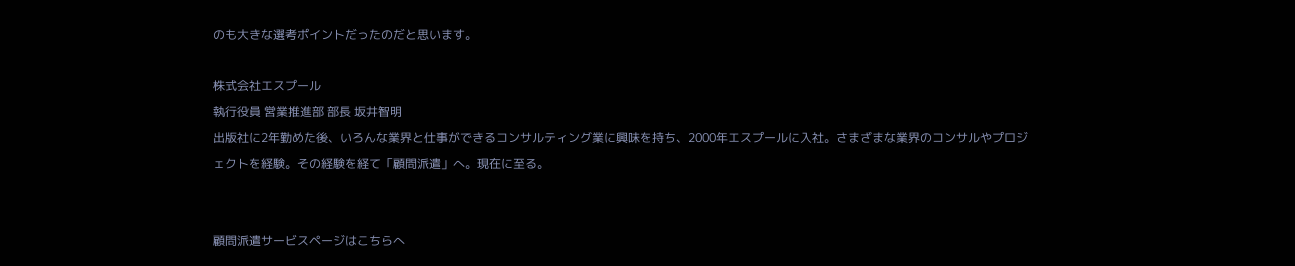のも大きな選考ポイントだったのだと思います。

株式会社エスプール
執行役員 営業推進部 部長 坂井智明
出版社に2年勤めた後、いろんな業界と仕事ができるコンサルティング業に興味を持ち、2000年エスプールに入社。さまざまな業界のコンサルやプロジェクトを経験。その経験を経て「顧問派遣」へ。現在に至る。


顧問派遣サービスページはこちらへ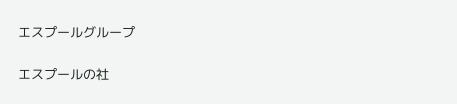エスプールグループ

エスプールの社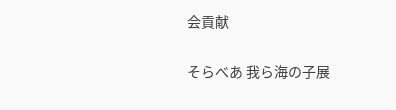会貢献

そらべあ 我ら海の子展